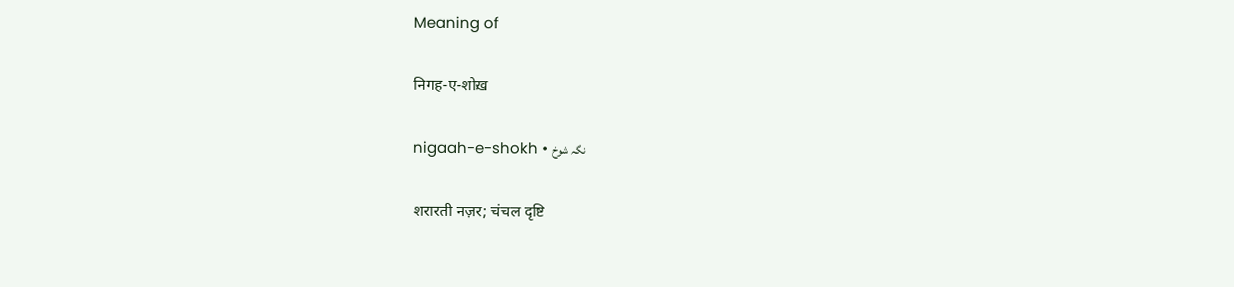Meaning of

निगह-ए-शोख़

nigaah-e-shokh • نگہ شوخ

शरारती नज़र; चंचल दृष्टि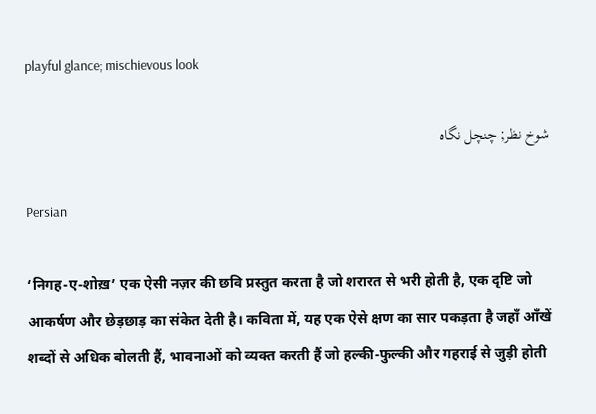playful glance; mischievous look

شوخ نظر; چنچل نگاہ

Persian

‘निगह-ए-शोख़’ एक ऐसी नज़र की छवि प्रस्तुत करता है जो शरारत से भरी होती है, एक दृष्टि जो आकर्षण और छेड़छाड़ का संकेत देती है। कविता में, यह एक ऐसे क्षण का सार पकड़ता है जहाँ आँखें शब्दों से अधिक बोलती हैं, भावनाओं को व्यक्त करती हैं जो हल्की-फुल्की और गहराई से जुड़ी होती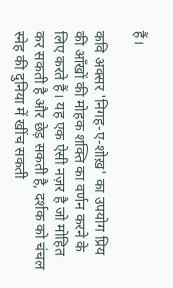हैं।

कवि अक्सर 'निगह-ए-शोख़' का उपयोग प्रिय की आँखों की मोहक शक्ति का वर्णन करने के लिए करते हैं। यह एक ऐसी नज़र है जो मोहित कर सकती है और छेड़ सकती है, दर्शक को चंचल स्नेह की दुनिया में खींच सकती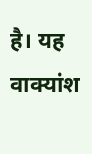है। यह वाक्यांश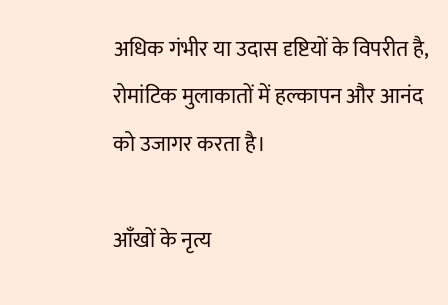अधिक गंभीर या उदास दृष्टियों के विपरीत है, रोमांटिक मुलाकातों में हल्कापन और आनंद को उजागर करता है।

आँखों के नृत्य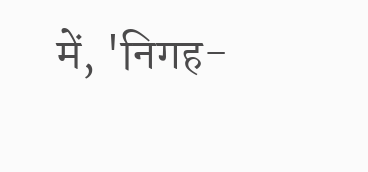में, 'निगह-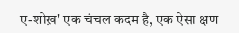ए-शोख़' एक चंचल कदम है, एक ऐसा क्षण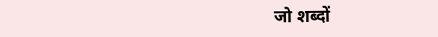जो शब्दों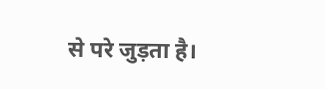से परे जुड़ता है।